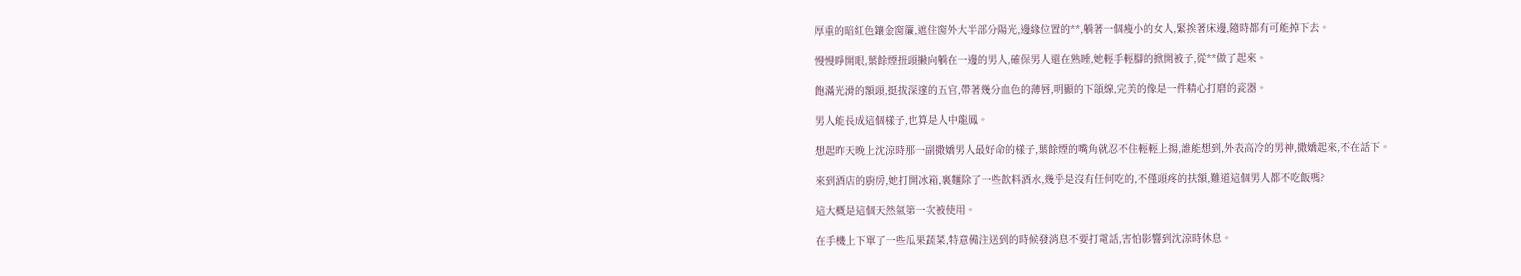厚重的暗紅色鑲金窗簾,遮住窗外大半部分陽光,邊緣位置的**,躺著一個瘦小的女人,緊挨著床邊,隨時都有可能掉下去。

慢慢睜開眼,葉餘煙扭頭撇向躺在一邊的男人,確保男人還在熟睡,她輕手輕腳的掀開被子,從**做了起來。

飽滿光滑的額頭,挺拔深邃的五官,帶著幾分血色的薄唇,明顯的下頜線,完美的像是一件精心打磨的瓷器。

男人能長成這個樣子,也算是人中龍鳳。

想起昨天晚上沈涼時那一副撒嬌男人最好命的樣子,葉餘煙的嘴角就忍不住輕輕上揚,誰能想到,外表高冷的男神,撒嬌起來,不在話下。

來到酒店的廚房,她打開冰箱,裏麵除了一些飲料酒水,幾乎是沒有任何吃的,不僅頭疼的扶額,難道這個男人都不吃飯嗎?

這大概是這個天然氣第一次被使用。

在手機上下單了一些瓜果蔬菜,特意備注送到的時候發消息不要打電話,害怕影響到沈涼時休息。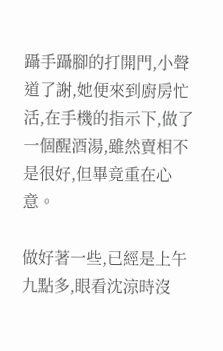躡手躡腳的打開門,小聲道了謝,她便來到廚房忙活,在手機的指示下,做了一個醒酒湯,雖然賣相不是很好,但畢竟重在心意。

做好著一些,已經是上午九點多,眼看沈涼時沒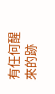有任何醒來的跡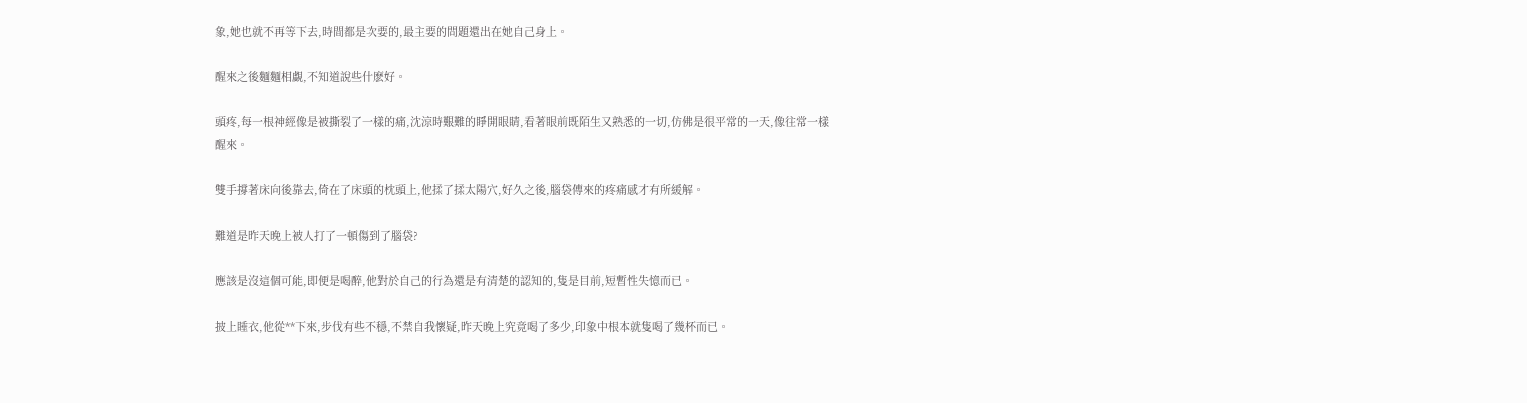象,她也就不再等下去,時間都是次要的,最主要的問題還出在她自己身上。

醒來之後麵麵相覷,不知道說些什麽好。

頭疼,每一根神經像是被撕裂了一樣的痛,沈涼時艱難的睜開眼睛,看著眼前既陌生又熟悉的一切,仿佛是很平常的一天,像往常一樣醒來。

雙手撐著床向後靠去,倚在了床頭的枕頭上,他揉了揉太陽穴,好久之後,腦袋傳來的疼痛感才有所緩解。

難道是昨天晚上被人打了一頓傷到了腦袋?

應該是沒這個可能,即便是喝醉,他對於自己的行為還是有清楚的認知的,隻是目前,短暫性失憶而已。

披上睡衣,他從**下來,步伐有些不穩,不禁自我懷疑,昨天晚上究竟喝了多少,印象中根本就隻喝了幾杯而已。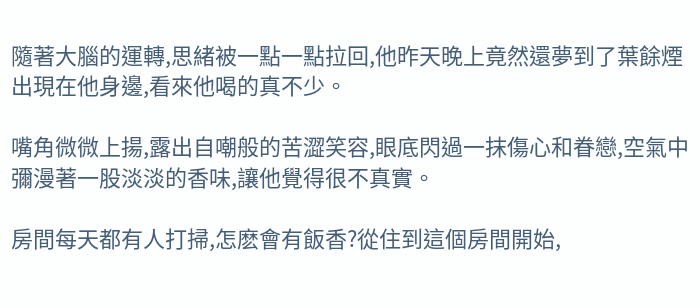隨著大腦的運轉,思緒被一點一點拉回,他昨天晚上竟然還夢到了葉餘煙出現在他身邊,看來他喝的真不少。

嘴角微微上揚,露出自嘲般的苦澀笑容,眼底閃過一抹傷心和眷戀,空氣中彌漫著一股淡淡的香味,讓他覺得很不真實。

房間每天都有人打掃,怎麽會有飯香?從住到這個房間開始,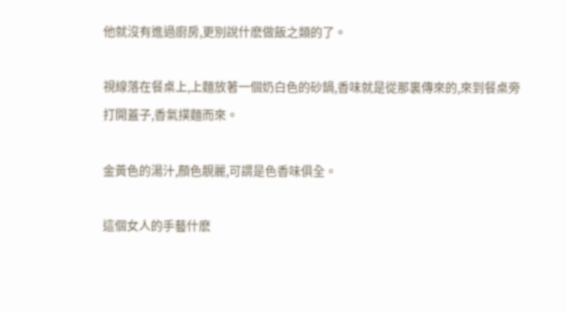他就沒有進過廚房,更別說什麽做飯之類的了。

視線落在餐桌上,上麵放著一個奶白色的砂鍋,香味就是從那裏傳來的,來到餐桌旁打開蓋子,香氣撲麵而來。

金黃色的湯汁,顏色靚麗,可謂是色香味俱全。

這個女人的手藝什麽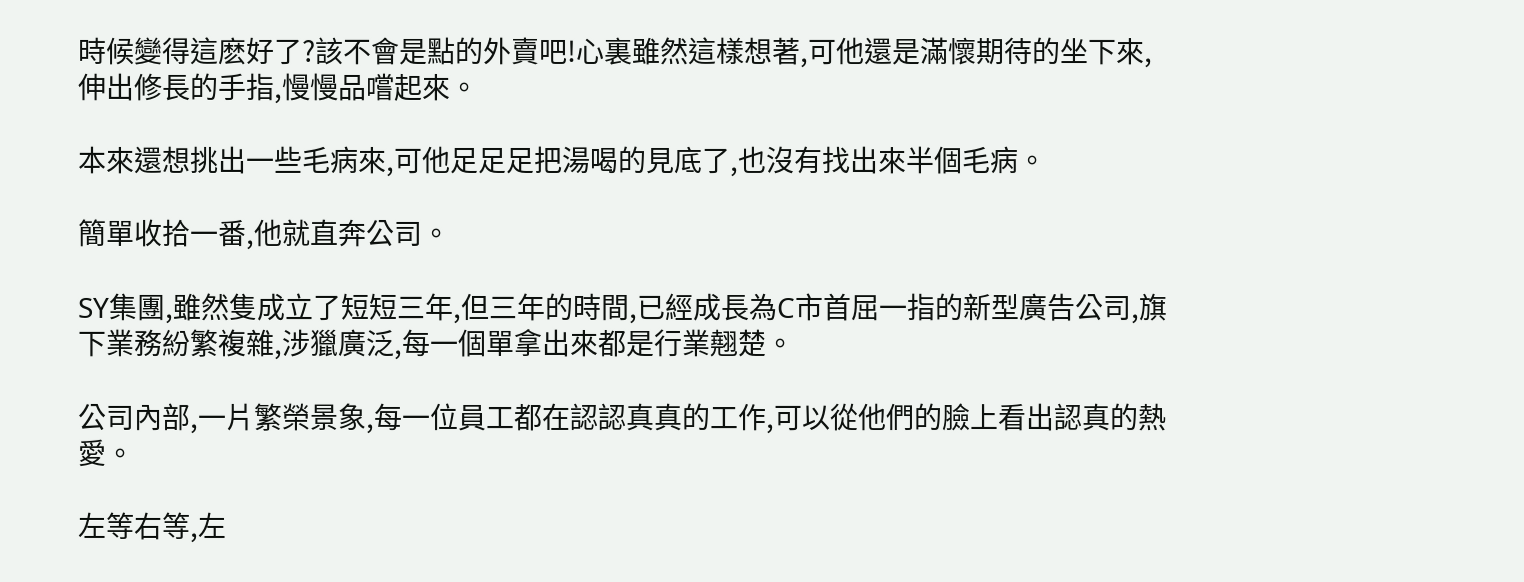時候變得這麽好了?該不會是點的外賣吧!心裏雖然這樣想著,可他還是滿懷期待的坐下來,伸出修長的手指,慢慢品嚐起來。

本來還想挑出一些毛病來,可他足足足把湯喝的見底了,也沒有找出來半個毛病。

簡單收拾一番,他就直奔公司。

SY集團,雖然隻成立了短短三年,但三年的時間,已經成長為C市首屈一指的新型廣告公司,旗下業務紛繁複雜,涉獵廣泛,每一個單拿出來都是行業翹楚。

公司內部,一片繁榮景象,每一位員工都在認認真真的工作,可以從他們的臉上看出認真的熱愛。

左等右等,左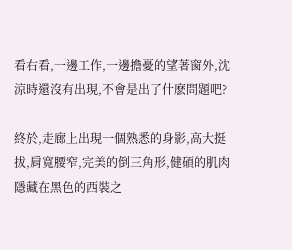看右看,一邊工作,一邊擔憂的望著窗外,沈涼時還沒有出現,不會是出了什麽問題吧?

終於,走廊上出現一個熟悉的身影,高大挺拔,肩寬腰窄,完美的倒三角形,健碩的肌肉隱藏在黑色的西裝之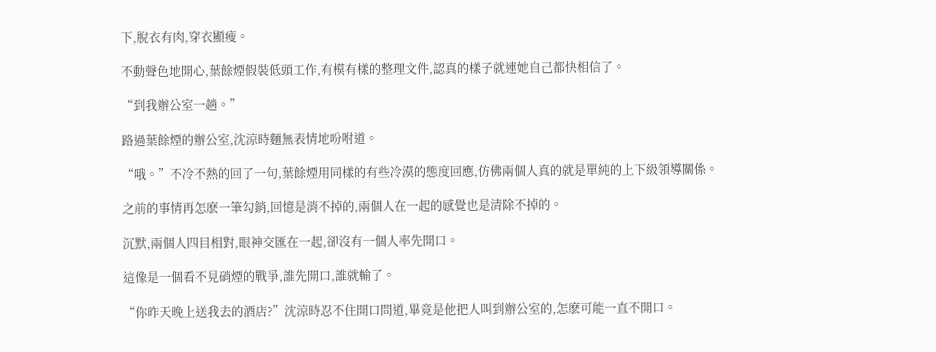下,脫衣有肉,穿衣顯瘦。

不動聲色地開心,葉餘煙假裝低頭工作,有模有樣的整理文件,認真的樣子就連她自己都快相信了。

“到我辦公室一趟。”

路過葉餘煙的辦公室,沈涼時麵無表情地吩咐道。

“哦。”不冷不熱的回了一句,葉餘煙用同樣的有些冷漠的態度回應,仿佛兩個人真的就是單純的上下級領導關係。

之前的事情再怎麽一筆勾銷,回憶是消不掉的,兩個人在一起的感覺也是清除不掉的。

沉默,兩個人四目相對,眼神交匯在一起,卻沒有一個人率先開口。

這像是一個看不見硝煙的戰爭,誰先開口,誰就輸了。

“你昨天晚上送我去的酒店?”沈涼時忍不住開口問道,畢竟是他把人叫到辦公室的,怎麽可能一直不開口。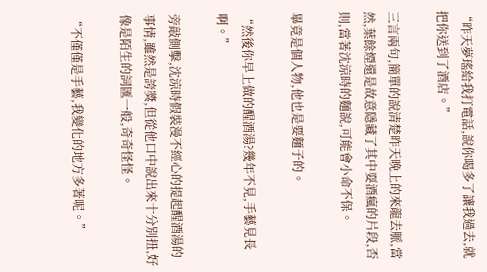“昨天夢瑤給我打電話,說你喝多了讓我過去,就把你送到了酒店。”

三言兩句,簡單的說清楚昨天晚上的來龍去脈,當然,葉餘煙還是故意隱藏了其中耍酒瘋的片段,否則,當著沈涼時的麵說,可能會小命不保。

畢竟是個人物,他也是要麵子的。

“然後你早上做的醒酒湯?幾年不見,手藝見長啊。”

旁敲側擊,沈涼時假裝漫不經心的提起醒酒湯的事情,雖然是誇獎,但從他口中說出來十分別扭,好像是陌生的詞匯一般,奇奇怪怪。

“不僅僅是手藝,我變化的地方多著呢。”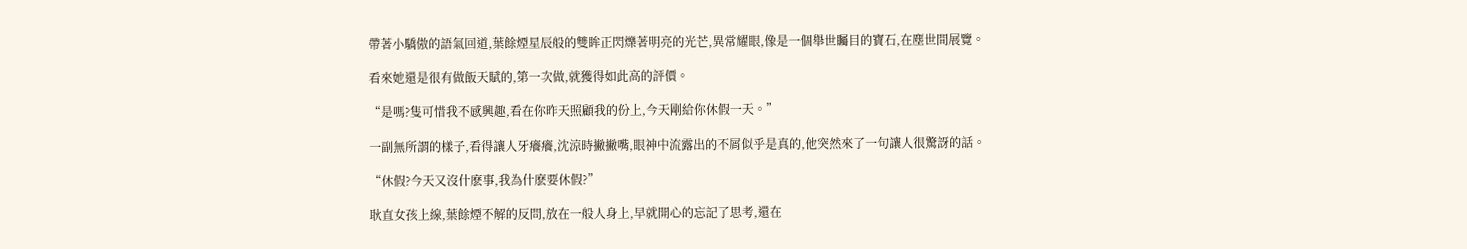帶著小驕傲的語氣回道,葉餘煙星辰般的雙眸正閃爍著明亮的光芒,異常耀眼,像是一個舉世矚目的寶石,在塵世間展覽。

看來她還是很有做飯天賦的,第一次做,就獲得如此高的評價。

“是嗎?隻可惜我不感興趣,看在你昨天照顧我的份上,今天剛給你休假一天。”

一副無所謂的樣子,看得讓人牙癢癢,沈涼時撇撇嘴,眼神中流露出的不屑似乎是真的,他突然來了一句讓人很驚訝的話。

“休假?今天又沒什麽事,我為什麽要休假?”

耿直女孩上線,葉餘煙不解的反問,放在一般人身上,早就開心的忘記了思考,還在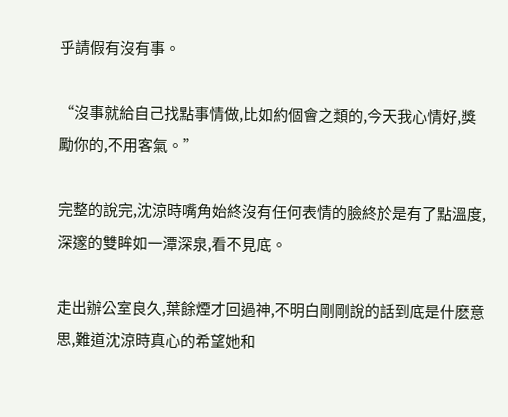乎請假有沒有事。

“沒事就給自己找點事情做,比如約個會之類的,今天我心情好,獎勵你的,不用客氣。”

完整的說完,沈涼時嘴角始終沒有任何表情的臉終於是有了點溫度,深邃的雙眸如一潭深泉,看不見底。

走出辦公室良久,葉餘煙才回過神,不明白剛剛說的話到底是什麽意思,難道沈涼時真心的希望她和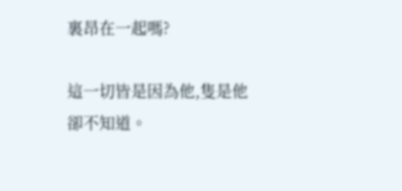裏昂在一起嗎?

這一切皆是因為他,隻是他卻不知道。